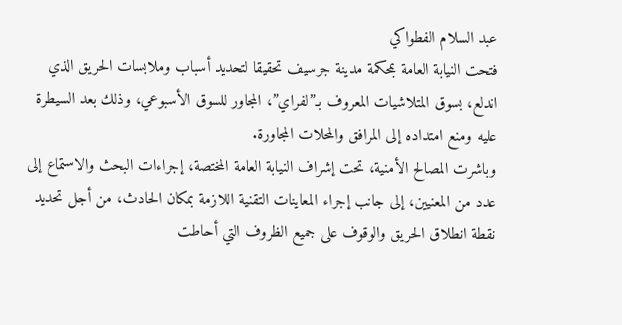عبد السلام الفطواكي
فتحت النيابة العامة بمحكمة مدينة جرسيف تحقيقا لتحديد أسباب وملابسات الحريق الذي اندلع، بسوق المتلاشيات المعروف بـ”لفراي”، المجاور للسوق الأسبوعي، وذلك بعد السيطرة عليه ومنع امتداده إلى المرافق والمحلات المجاورة.
وباشرت المصالح الأمنية، تحت إشراف النيابة العامة المختصة، إجراءات البحث والاستماع إلى عدد من المعنيين، إلى جانب إجراء المعاينات التقنية اللازمة بمكان الحادث، من أجل تحديد نقطة انطلاق الحريق والوقوف على جميع الظروف التي أحاطت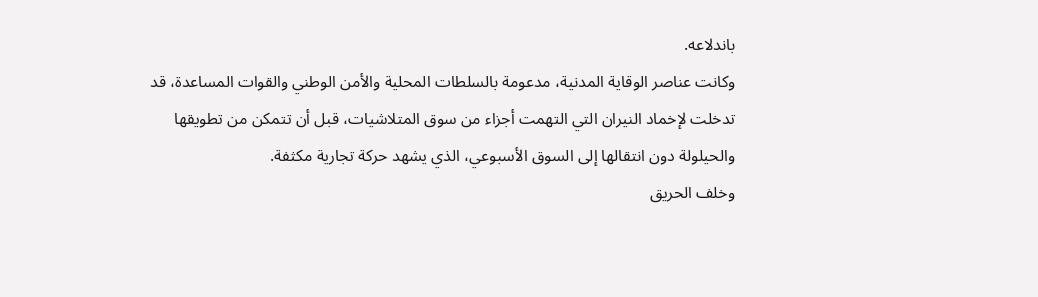باندلاعه.
وكانت عناصر الوقاية المدنية، مدعومة بالسلطات المحلية والأمن الوطني والقوات المساعدة، قد تدخلت لإخماد النيران التي التهمت أجزاء من سوق المتلاشيات، قبل أن تتمكن من تطويقها والحيلولة دون انتقالها إلى السوق الأسبوعي، الذي يشهد حركة تجارية مكثفة.
وخلف الحريق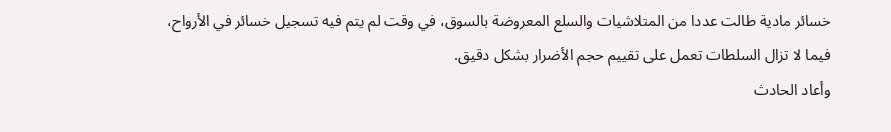خسائر مادية طالت عددا من المتلاشيات والسلع المعروضة بالسوق، في وقت لم يتم فيه تسجيل خسائر في الأرواح، فيما لا تزال السلطات تعمل على تقييم حجم الأضرار بشكل دقيق.
وأعاد الحادث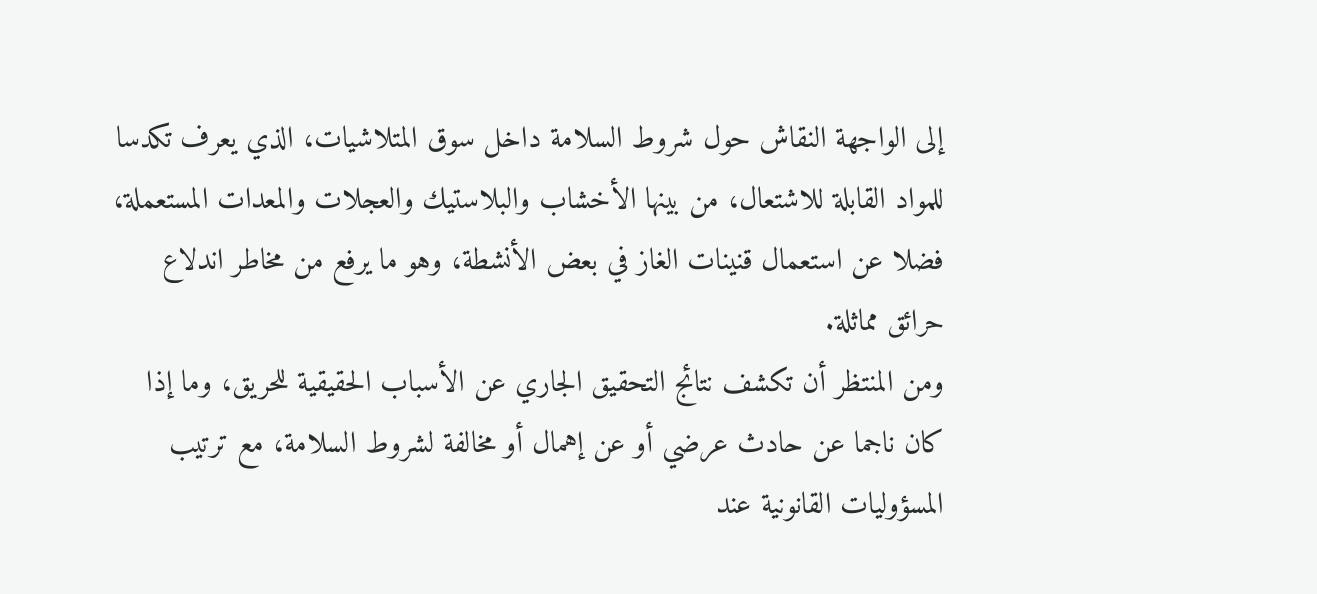إلى الواجهة النقاش حول شروط السلامة داخل سوق المتلاشيات، الذي يعرف تكدسا للمواد القابلة للاشتعال، من بينها الأخشاب والبلاستيك والعجلات والمعدات المستعملة، فضلا عن استعمال قنينات الغاز في بعض الأنشطة، وهو ما يرفع من مخاطر اندلاع حرائق مماثلة.
ومن المنتظر أن تكشف نتائج التحقيق الجاري عن الأسباب الحقيقية للحريق، وما إذا كان ناجما عن حادث عرضي أو عن إهمال أو مخالفة لشروط السلامة، مع ترتيب المسؤوليات القانونية عند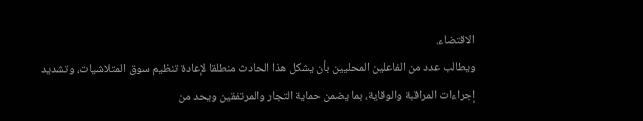الاقتضاء.
ويطالب عدد من الفاعلين المحليين بأن يشكل هذا الحادث منطلقا لإعادة تنظيم سوق المتلاشيات، وتشديد إجراءات المراقبة والوقاية، بما يضمن حماية التجار والمرتفقين ويحد من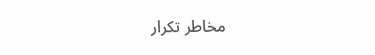مخاطر تكرار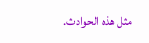مثل هذه الحوادث.